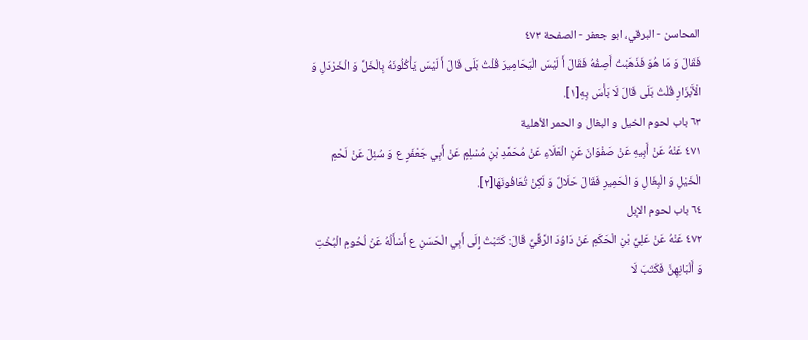المحاسن - البرقي، ابو جعفر - الصفحة ٤٧٣
فَقَالَ وَ مَا هُوَ فَذَهَبْتُ أَصِفُهُ فَقَالَ أَ لَيْسَ الْيَحَامِيرَ قُلْتُ بَلَى قَالَ أَ لَيْسَ يَأْكُلُونَهُ بِالْخَلِّ وَ الْخَرْدَلِ وَ الْأَبْزَارِ قُلْتُ بَلَى قَالَ لَا بَأْسَ بِهِ[١].
٦٣ باب لحوم الخيل و البغال و الحمر الأهلية
٤٧١ عَنْهُ عَنْ أَبِيهِ عَنْ صَفْوَانَ عَنِ الْعَلَاءِ عَنْ مُحَمَّدِ بْنِ مُسْلِمٍ عَنْ أَبِي جَعْفَرٍ ع وَ سُئِلَ عَنْ لَحْمِ الْخَيْلِ وَ الْبِغَالِ وَ الْحَمِيرِ فَقَالَ حَلَالٌ وَ لَكِنْ تُعَافُونَهَا[٢].
٦٤ باب لحوم الإبل
٤٧٢ عَنْهُ عَنْ عَلِيِّ بْنِ الْحَكَمِ عَنْ دَاوُدَ الرَّقِّيِّ قَالَ: كَتَبْتُ إِلَى أَبِي الْحَسَنِ ع أَسْأَلُهُ عَنْ لُحُومِ الْبُخْتِ وَ أَلْبَانِهِنَّ فَكَتَبَ لَا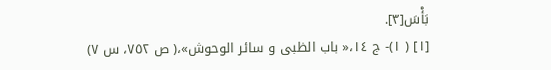بَأْسَ[٣].
[١] ( ١)- ج ١٤،« باب الظبى و سائر الوحوش»،( ص ٧٥٢، س ٧)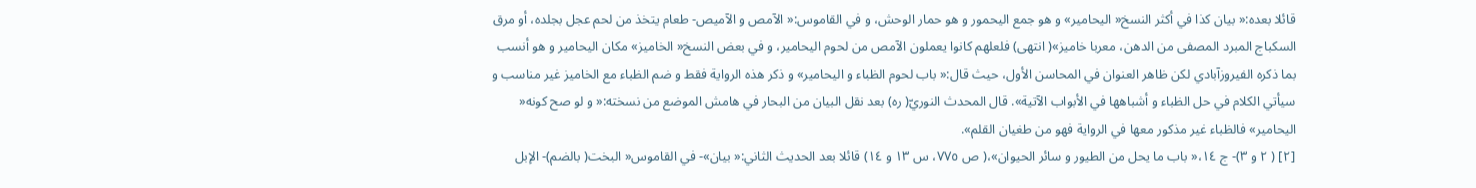قائلا بعده:« بيان كذا في أكثر النسخ« اليحامير» و هو جمع اليحمور و هو حمار الوحش، و في القاموس:« الآمص و الآميص- طعام يتخذ من لحم عجل بجلده، أو مرق السكباج المبرد المصفى من الدهن، معربا خاميز»( انتهى) فلعلهم كانوا يعملون الآمص من لحوم اليحامير، و في بعض النسخ« الخاميز» مكان اليحامير و هو أنسب بما ذكره الفيروزآبادي لكن ظاهر العنوان في المحاسن الأول، حيث قال:« باب لحوم الظباء و اليحامير» و ذكر هذه الرواية فقط و ضم الظباء مع الخاميز غير مناسب و سيأتي الكلام في حل الظباء و أشباهها في الأبواب الآتية». قال المحدث النوريّ( ره) بعد نقل البيان من البحار في هامش الموضع من نسخته:« و لو صح كونه« اليحامير» فالظباء غير مذكور معها في الرواية فهو من طغيان القلم».
[٢] ( ٢ و ٣)- ج ١٤،« باب ما يحل من الطيور و سائر الحيوان»،( ص ٧٧٥، س ١٣ و ١٤) قائلا بعد الحديث الثاني:« بيان»- في القاموس« البخت( بالضم)- الإبل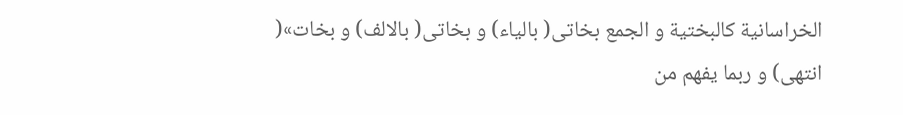الخراسانية كالبختية و الجمع بخاتى( بالياء) و بخاتى( بالالف) و بخات»( انتهى) و ربما يفهم من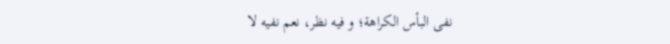نفى البأس الكراهة؛ و فيه نظر، نعم نفيه لا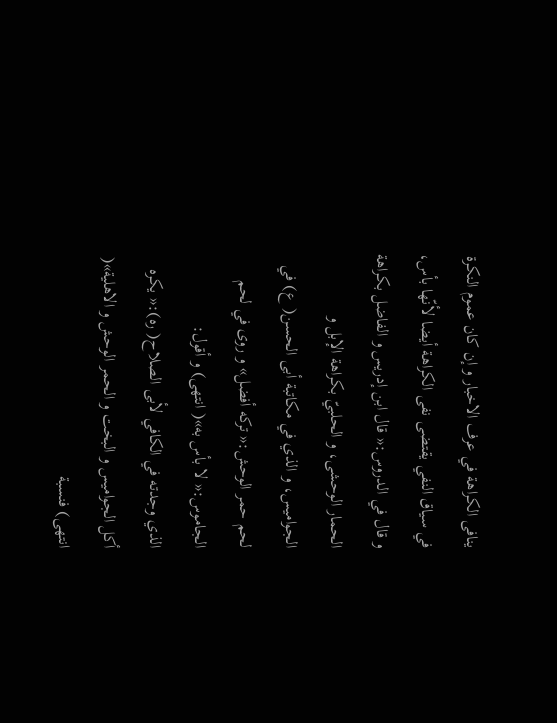ينافى الكراهة في عرف الاخبار و إن كان عموم النكرة في سياق النفي يقتضى نفى الكراهة أيضا لأنّها بأس، و قال في الدروس:« قال ابن إدريس و الفاضل بكراهة الحمار الوحشى، و الحلبيّ بكراهة الإبل و الجواميس، و الذي في مكاتبة أبى الحسن( ع) في لحم حمر الوحش:« تركه أفضل» و روى في لحم الجاموس:« لا بأس به»( انتهى) و أقول:
الذي وجدته في الكافي لأبى الصلاح( ره):« يكره أكل الجواميس و البخت و الحمر الوحش و الاهلية»( انتهى) فنسبة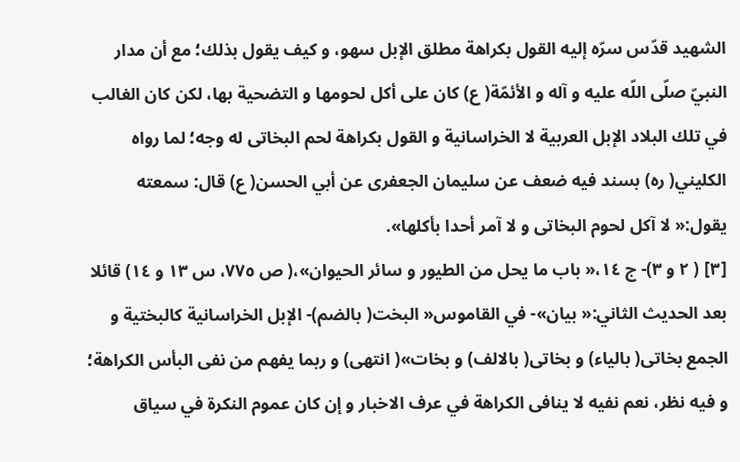الشهيد قدّس سرّه إليه القول بكراهة مطلق الإبل سهو، و كيف يقول بذلك؛ مع أن مدار النبيّ صلّى اللّه عليه و آله و الأئمّة( ع) كان على أكل لحومها و التضحية بها، لكن كان الغالب في تلك البلاد الإبل العربية لا الخراسانية و القول بكراهة لحم البخاتى له وجه؛ لما رواه الكليني( ره) بسند فيه ضعف عن سليمان الجعفرى عن أبي الحسن( ع) قال: سمعته يقول:« لا آكل لحوم البخاتى و لا آمر أحدا بأكلها».
[٣] ( ٢ و ٣)- ج ١٤،« باب ما يحل من الطيور و سائر الحيوان»،( ص ٧٧٥، س ١٣ و ١٤) قائلا بعد الحديث الثاني:« بيان»- في القاموس« البخت( بالضم)- الإبل الخراسانية كالبختية و الجمع بخاتى( بالياء) و بخاتى( بالالف) و بخات»( انتهى) و ربما يفهم من نفى البأس الكراهة؛ و فيه نظر، نعم نفيه لا ينافى الكراهة في عرف الاخبار و إن كان عموم النكرة في سياق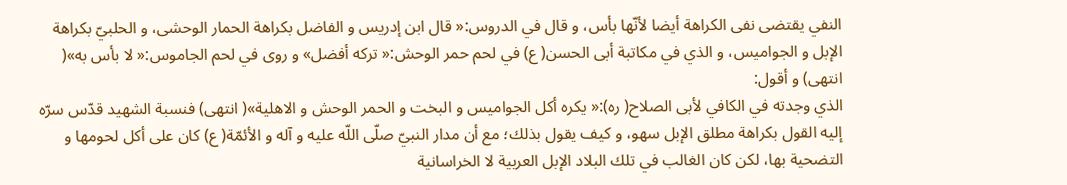النفي يقتضى نفى الكراهة أيضا لأنّها بأس، و قال في الدروس:« قال ابن إدريس و الفاضل بكراهة الحمار الوحشى، و الحلبيّ بكراهة الإبل و الجواميس، و الذي في مكاتبة أبى الحسن( ع) في لحم حمر الوحش:« تركه أفضل» و روى في لحم الجاموس:« لا بأس به»( انتهى) و أقول:
الذي وجدته في الكافي لأبى الصلاح( ره):« يكره أكل الجواميس و البخت و الحمر الوحش و الاهلية»( انتهى) فنسبة الشهيد قدّس سرّه إليه القول بكراهة مطلق الإبل سهو، و كيف يقول بذلك؛ مع أن مدار النبيّ صلّى اللّه عليه و آله و الأئمّة( ع) كان على أكل لحومها و التضحية بها، لكن كان الغالب في تلك البلاد الإبل العربية لا الخراسانية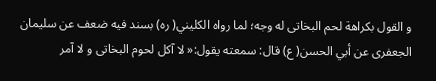و القول بكراهة لحم البخاتى له وجه؛ لما رواه الكليني( ره) بسند فيه ضعف عن سليمان الجعفرى عن أبي الحسن( ع) قال: سمعته يقول:« لا آكل لحوم البخاتى و لا آمر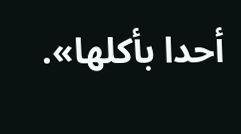أحدا بأكلها».